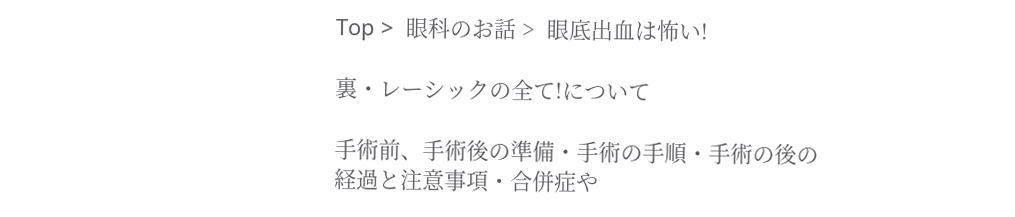Top >  眼科のお話 >  眼底出血は怖い!

裏・レーシックの全て!について

手術前、手術後の準備・手術の手順・手術の後の経過と注意事項・合併症や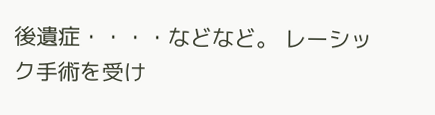後遺症・・・・などなど。 レーシック手術を受け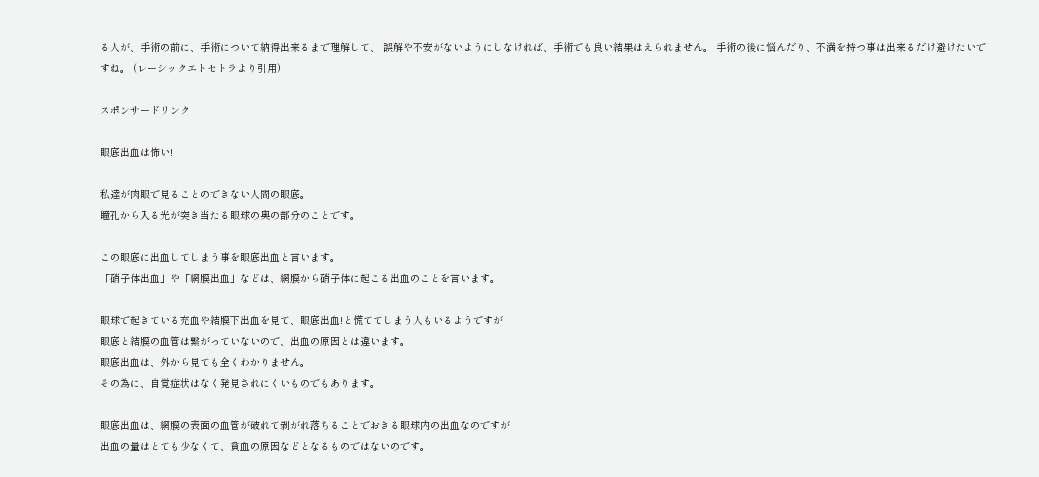る人が、手術の前に、手術について納得出来るまで理解して、 誤解や不安がないようにしなければ、手術でも良い結果はえられません。 手術の後に悩んだり、不満を持つ事は出来るだけ避けたいですね。 (レーシックエトセトラより引用)

スポンサードリンク

眼底出血は怖い!

私達が肉眼で見ることのできない人間の眼底。
瞳孔から入る光が突き当たる眼球の奥の部分のことです。

この眼底に出血してしまう事を眼底出血と言います。
「硝子体出血」や「網膜出血」などは、網膜から硝子体に起こる出血のことを言います。

眼球で起きている充血や結膜下出血を見て、眼底出血!と慌ててしまう人もいるようですが
眼底と結膜の血管は繋がっていないので、出血の原因とは違います。
眼底出血は、外から見ても全くわかりません。
その為に、自覚症状はなく発見されにくいものでもあります。

眼底出血は、網膜の表面の血管が破れて剥がれ落ちることでおきる眼球内の出血なのですが
出血の量はとても少なくて、貧血の原因などとなるものではないのです。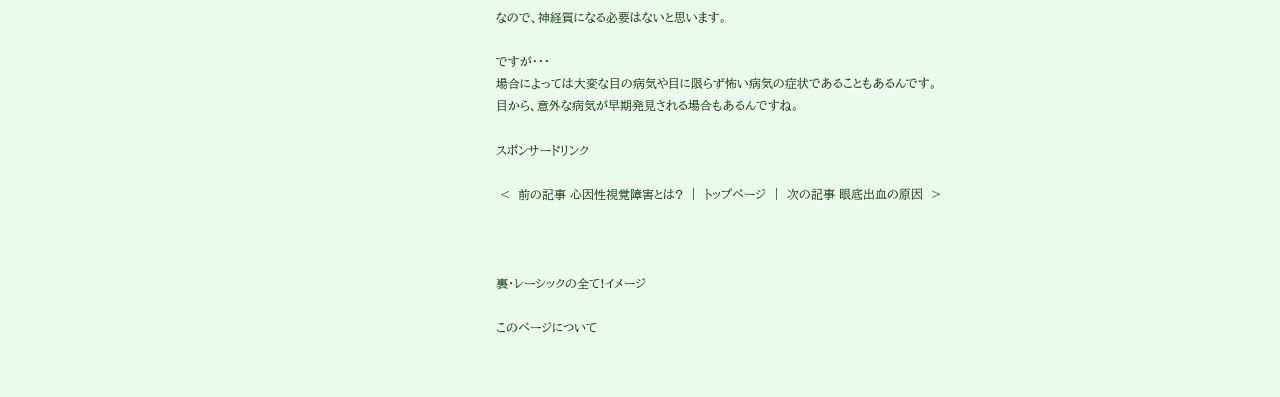なので、神経質になる必要はないと思います。

ですが・・・
場合によっては大変な目の病気や目に限らず怖い病気の症状であることもあるんです。
目から、意外な病気が早期発見される場合もあるんですね。

スポンサードリンク

 <  前の記事 心因性視覚障害とは?  |  トップページ  |  次の記事 眼底出血の原因  >



裏・レーシックの全て!イメージ

このページについて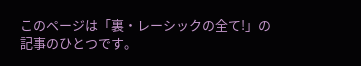このページは「裏・レーシックの全て!」の記事のひとつです。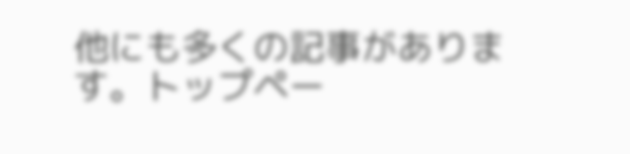他にも多くの記事があります。トップペー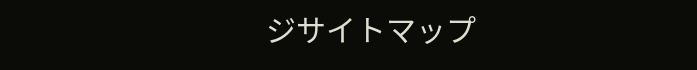ジサイトマップ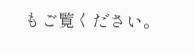もご覧ください。